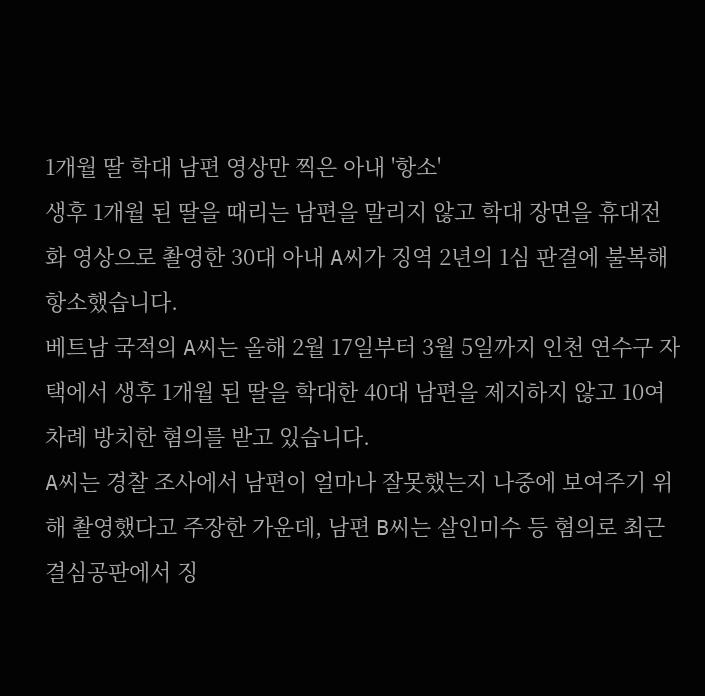1개월 딸 학대 남편 영상만 찍은 아내 '항소'
생후 1개월 된 딸을 때리는 남편을 말리지 않고 학대 장면을 휴대전화 영상으로 촬영한 30대 아내 A씨가 징역 2년의 1심 판결에 불복해 항소했습니다.
베트남 국적의 A씨는 올해 2월 17일부터 3월 5일까지 인천 연수구 자택에서 생후 1개월 된 딸을 학대한 40대 남편을 제지하지 않고 10여 차례 방치한 혐의를 받고 있습니다.
A씨는 경찰 조사에서 남편이 얼마나 잘못했는지 나중에 보여주기 위해 촬영했다고 주장한 가운데, 남편 B씨는 살인미수 등 혐의로 최근 결심공판에서 징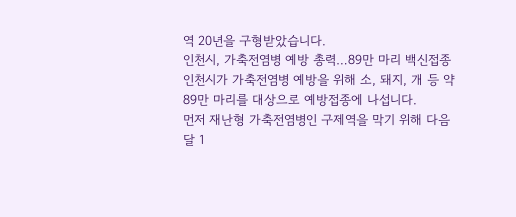역 20년을 구형받았습니다.
인천시, 가축전염병 예방 총력…89만 마리 백신접종
인천시가 가축전염병 예방을 위해 소, 돼지, 개 등 약 89만 마리를 대상으로 예방접종에 나섭니다.
먼저 재난형 가축전염병인 구제역을 막기 위해 다음 달 1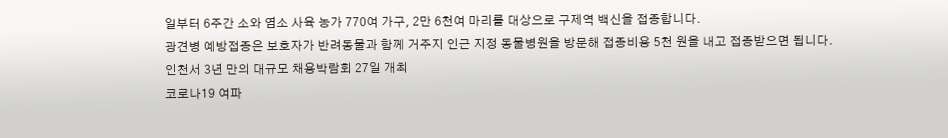일부터 6주간 소와 염소 사육 농가 770여 가구, 2만 6천여 마리를 대상으로 구제역 백신을 접종합니다.
광견병 예방접종은 보호자가 반려동물과 함께 거주지 인근 지정 동물병원을 방문해 접종비용 5천 원을 내고 접종받으면 됩니다.
인천서 3년 만의 대규모 채용박람회 27일 개최
코로나19 여파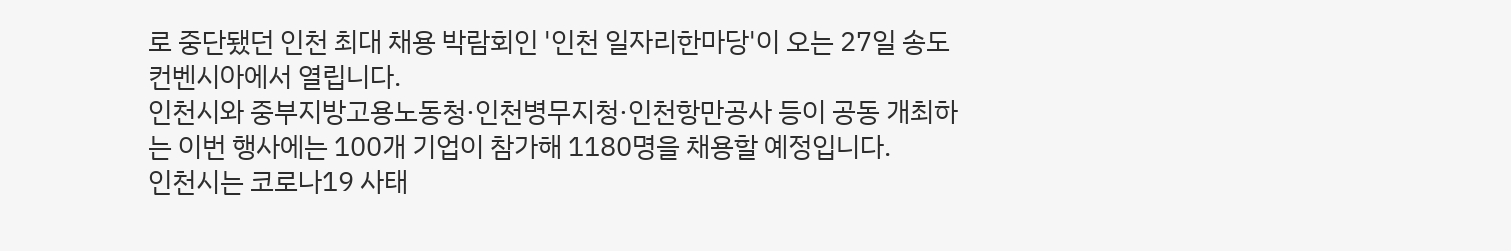로 중단됐던 인천 최대 채용 박람회인 '인천 일자리한마당'이 오는 27일 송도컨벤시아에서 열립니다.
인천시와 중부지방고용노동청·인천병무지청·인천항만공사 등이 공동 개최하는 이번 행사에는 100개 기업이 참가해 1180명을 채용할 예정입니다.
인천시는 코로나19 사태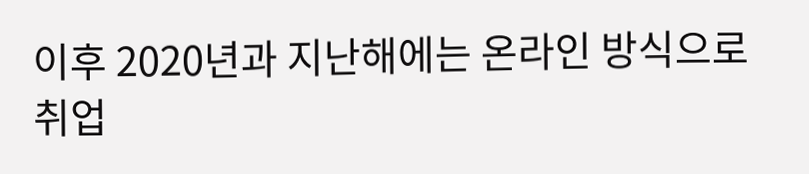이후 2020년과 지난해에는 온라인 방식으로 취업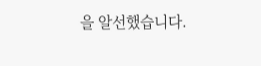을 알선했습니다.